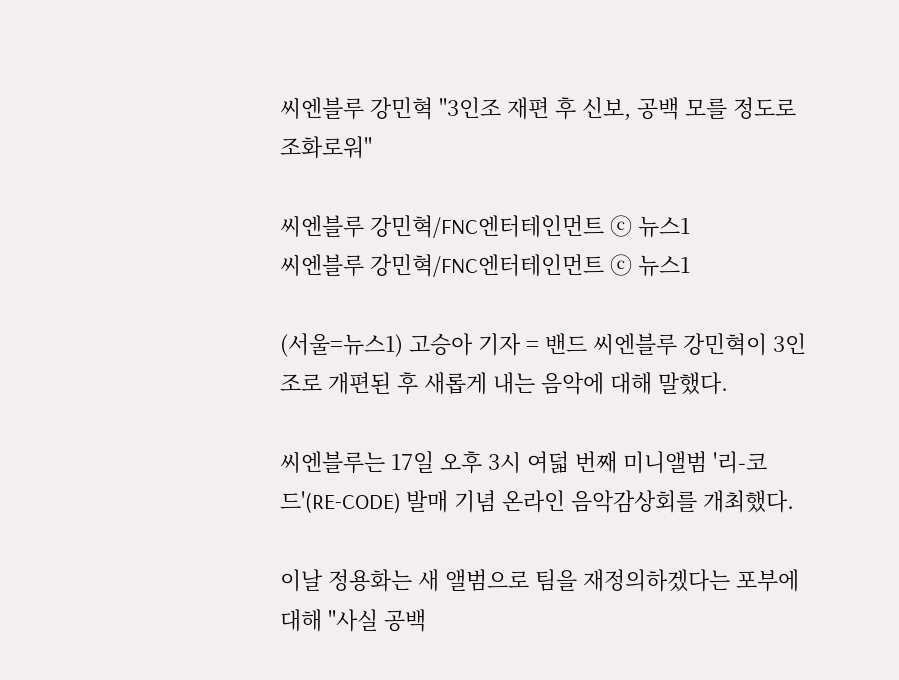씨엔블루 강민혁 "3인조 재편 후 신보, 공백 모를 정도로 조화로워"

씨엔블루 강민혁/FNC엔터테인먼트 ⓒ 뉴스1
씨엔블루 강민혁/FNC엔터테인먼트 ⓒ 뉴스1

(서울=뉴스1) 고승아 기자 = 밴드 씨엔블루 강민혁이 3인조로 개편된 후 새롭게 내는 음악에 대해 말했다.

씨엔블루는 17일 오후 3시 여덟 번째 미니앨범 '리-코드'(RE-CODE) 발매 기념 온라인 음악감상회를 개최했다.

이날 정용화는 새 앨범으로 팀을 재정의하겠다는 포부에 대해 "사실 공백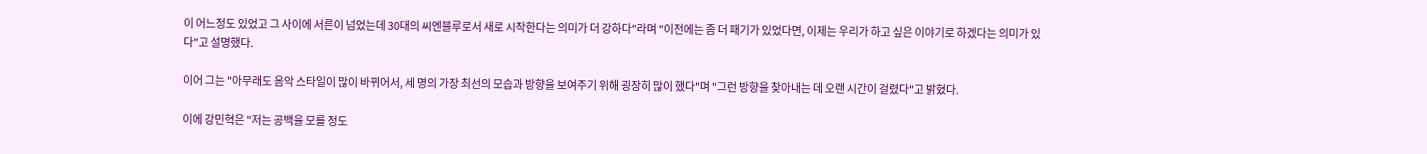이 어느정도 있었고 그 사이에 서른이 넘었는데 30대의 씨엔블루로서 새로 시작한다는 의미가 더 강하다"라며 "이전에는 좀 더 패기가 있었다면, 이제는 우리가 하고 싶은 이야기로 하겠다는 의미가 있다"고 설명했다.

이어 그는 "아무래도 음악 스타일이 많이 바뀌어서, 세 명의 가장 최선의 모습과 방향을 보여주기 위해 굉장히 많이 했다"며 "그런 방향을 찾아내는 데 오랜 시간이 걸렸다"고 밝혔다.

이에 강민혁은 "저는 공백을 모를 정도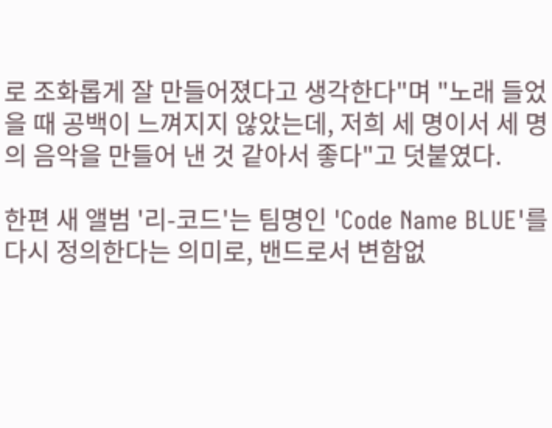로 조화롭게 잘 만들어졌다고 생각한다"며 "노래 들었을 때 공백이 느껴지지 않았는데, 저희 세 명이서 세 명의 음악을 만들어 낸 것 같아서 좋다"고 덧붙였다.

한편 새 앨범 '리-코드'는 팀명인 'Code Name BLUE'를 다시 정의한다는 의미로, 밴드로서 변함없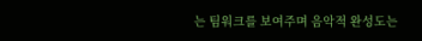는 팀워크를 보여주며 음악적 완성도는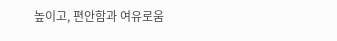높이고, 편안함과 여유로움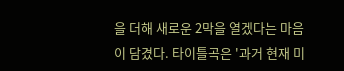을 더해 새로운 2막을 열겠다는 마음이 담겼다. 타이틀곡은 '과거 현재 미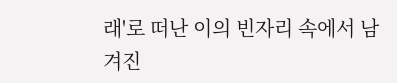래'로 떠난 이의 빈자리 속에서 남겨진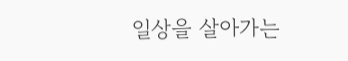일상을 살아가는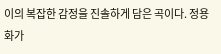이의 복잡한 감정을 진솔하게 담은 곡이다. 정용화가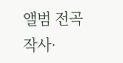앨범 전곡 작사·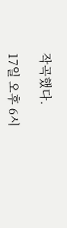작곡했다.

17일 오후 6시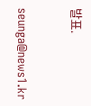발표.

seunga@news1.kr